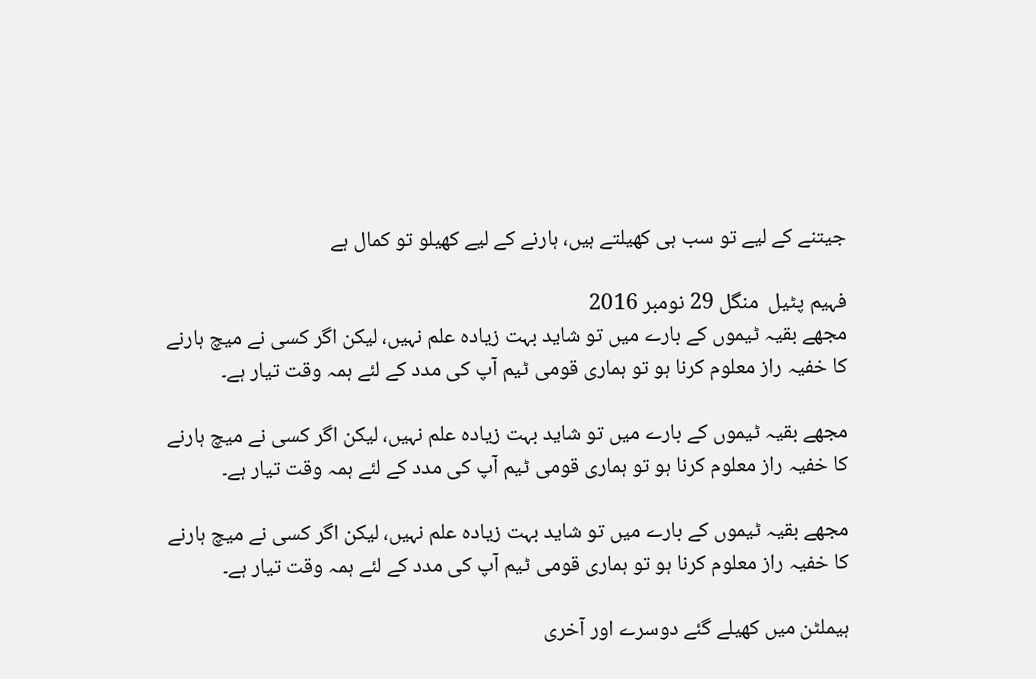جیتنے کے لیے تو سب ہی کھیلتے ہیں، ہارنے کے لیے کھیلو تو کمال ہے

فہیم پٹیل  منگل 29 نومبر 2016
مجھے بقیہ ٹیموں کے بارے میں تو شاید بہت زیادہ علم نہیں، لیکن اگر کسی نے میچ ہارنے کا خفیہ راز معلوم کرنا ہو تو ہماری قومی ٹیم آپ کی مدد کے لئے ہمہ وقت تیار ہے۔

مجھے بقیہ ٹیموں کے بارے میں تو شاید بہت زیادہ علم نہیں، لیکن اگر کسی نے میچ ہارنے کا خفیہ راز معلوم کرنا ہو تو ہماری قومی ٹیم آپ کی مدد کے لئے ہمہ وقت تیار ہے۔

مجھے بقیہ ٹیموں کے بارے میں تو شاید بہت زیادہ علم نہیں، لیکن اگر کسی نے میچ ہارنے کا خفیہ راز معلوم کرنا ہو تو ہماری قومی ٹیم آپ کی مدد کے لئے ہمہ وقت تیار ہے۔

ہیملٹن میں کھیلے گئے دوسرے اور آخری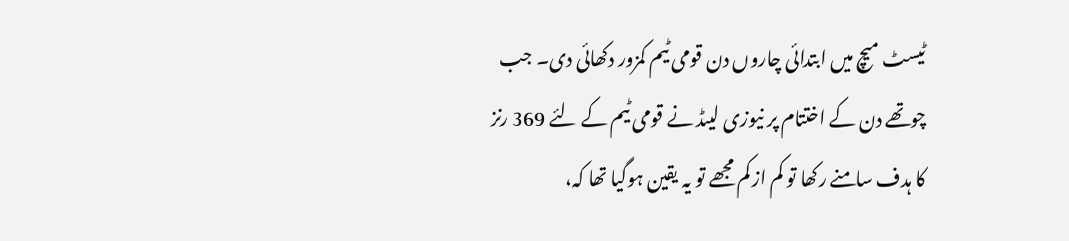ٹیسٹ میچ میں ابتدائی چاروں دن قومی ٹیم کمزور دکھائی دی۔ جب چوتھے دن کے اختتام پر نیوزی لیںڈ نے قومی ٹیم کے لئے 369 رنز کا ہدف سامنے رکھا تو کم از کم مجھے تو یہ یقین ہوگیا تھا کہ،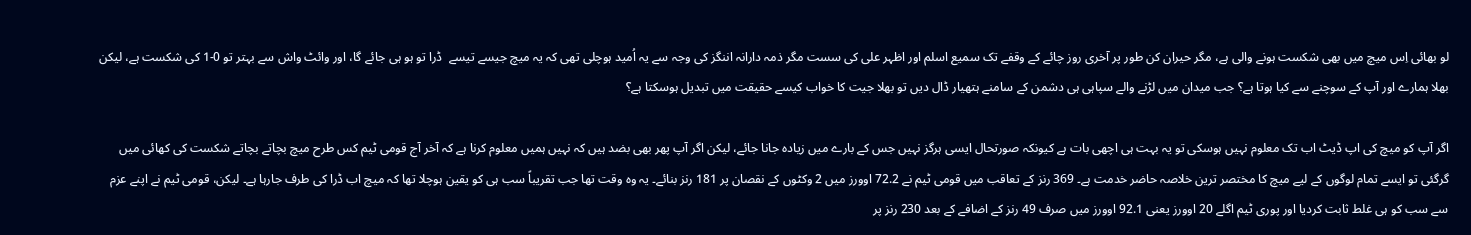لو بھائی اِس میچ میں بھی شکست ہونے والی ہے، مگر حیران کن طور پر آخری روز چائے کے وقفے تک سمیع اسلم اور اظہر علی کی سست مگر ذمہ دارانہ اننگز کی وجہ سے یہ اُمید ہوچلی تھی کہ یہ میچ جیسے تیسے  ڈرا تو ہو ہی جائے گا، اور وائٹ واش سے بہتر تو 0-1 کی شکست ہے، لیکن بھلا ہمارے اور آپ کے سوچنے سے کیا ہوتا ہے؟ جب میدان میں لڑنے والے سپاہی ہی دشمن کے سامنے ہتھیار ڈال دیں تو بھلا جیت کا خواب کیسے حقیقت میں تبدیل ہوسکتا ہے؟

اگر آپ کو میچ کی اپ ڈیٹ اب تک معلوم نہیں ہوسکی تو یہ بہت ہی اچھی بات ہے کیونکہ صورتحال ایسی ہرگز نہیں جس کے بارے میں زیادہ جانا جائے، لیکن اگر آپ پھر بھی بضد ہیں کہ نہیں ہمیں معلوم کرنا ہے کہ آخر آج قومی ٹیم کس طرح میچ بچاتے بچاتے شکست کی کھائی میں گرگئی تو ایسے تمام لوگوں کے لیے میچ کا مختصر ترین خلاصہ حاضر خدمت ہے۔ 369 رنز کے تعاقب میں قومی ٹیم نے 72.2 اوورز میں 2 وکٹوں کے نقصان پر 181 رنز بنائے۔ یہ وہ وقت تھا جب تقریباً سب ہی کو یقین ہوچلا تھا کہ میچ اب ڈرا کی طرف جارہا ہے۔ لیکن، قومی ٹیم نے اپنے عزم سے سب کو ہی غلط ثابت کردیا اور پوری ٹیم اگلے 20 اوورز یعنی 92.1 اوورز میں صرف 49 رنز کے اضافے کے بعد 230 رنز پر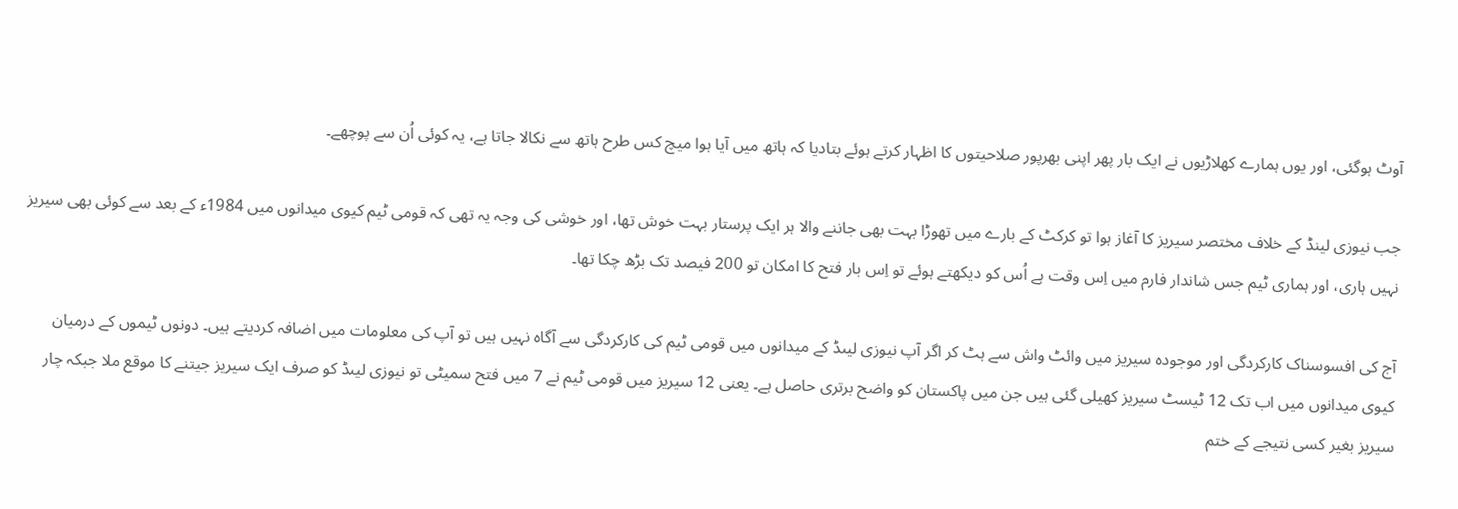آوٹ ہوگئی، اور یوں ہمارے کھلاڑیوں نے ایک بار پھر اپنی بھرپور صلاحیتوں کا اظہار کرتے ہوئے بتادیا کہ ہاتھ میں آیا ہوا میچ کس طرح ہاتھ سے نکالا جاتا ہے، یہ کوئی اُن سے پوچھے۔

جب نیوزی لینڈ کے خلاف مختصر سیریز کا آغاز ہوا تو کرکٹ کے بارے میں تھوڑا بہت بھی جاننے والا ہر ایک پرستار بہت خوش تھا، اور خوشی کی وجہ یہ تھی کہ قومی ٹیم کیوی میدانوں میں 1984ء کے بعد سے کوئی بھی سیریز نہیں ہاری، اور ہماری ٹیم جس شاندار فارم میں اِس وقت ہے اُس کو دیکھتے ہوئے تو اِس بار فتح کا امکان تو 200 فیصد تک بڑھ چکا تھا۔

آج کی افسوسناک کارکردگی اور موجودہ سیریز میں وائٹ واش سے ہٹ کر اگر آپ نیوزی لیںڈ کے میدانوں میں قومی ٹیم کی کارکردگی سے آگاہ نہیں ہیں تو آپ کی معلومات میں اضافہ کردیتے ہیں۔ دونوں ٹیموں کے درمیان کیوی میدانوں میں اب تک 12 ٹیسٹ سیریز کھیلی گئی ہیں جن میں پاکستان کو واضح برتری حاصل ہے۔ یعنی 12 سیریز میں قومی ٹیم نے 7 میں فتح سمیٹی تو نیوزی لیںڈ کو صرف ایک سیریز جیتنے کا موقع ملا جبکہ چار سیریز بغیر کسی نتیجے کے ختم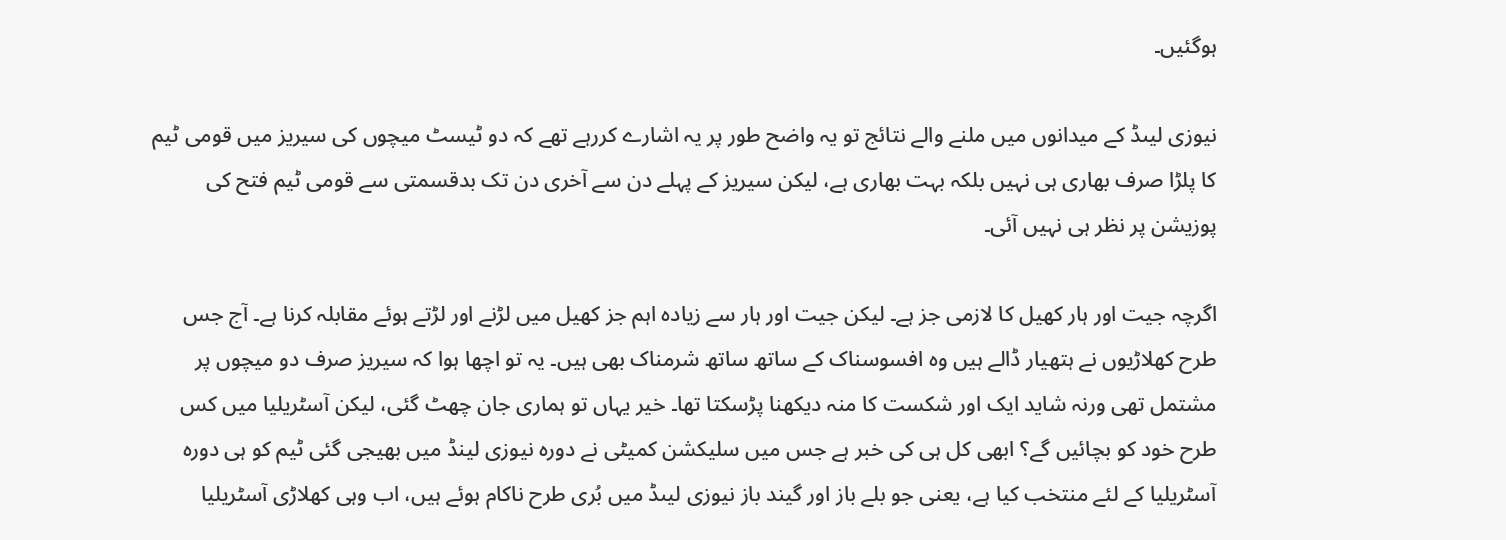ہوگئیں۔

نیوزی لیںڈ کے میدانوں میں ملنے والے نتائج تو یہ واضح طور پر یہ اشارے کررہے تھے کہ دو ٹیسٹ میچوں کی سیریز میں قومی ٹیم کا پلڑا صرف بھاری ہی نہیں بلکہ بہت بھاری ہے، لیکن سیریز کے پہلے دن سے آخری دن تک بدقسمتی سے قومی ٹیم فتح کی پوزیشن پر نظر ہی نہیں آئی۔

اگرچہ جیت اور ہار کھیل کا لازمی جز ہے۔ لیکن جیت اور ہار سے زیادہ اہم جز کھیل میں لڑنے اور لڑتے ہوئے مقابلہ کرنا ہے۔ آج جس طرح کھلاڑیوں نے ہتھیار ڈالے ہیں وہ افسوسناک کے ساتھ ساتھ شرمناک بھی ہیں۔ یہ تو اچھا ہوا کہ سیریز صرف دو میچوں پر مشتمل تھی ورنہ شاید ایک اور شکست کا منہ دیکھنا پڑسکتا تھا۔ خیر یہاں تو ہماری جان چھٹ گئی، لیکن آسٹریلیا میں کس طرح خود کو بچائیں گے؟ ابھی کل ہی کی خبر ہے جس میں سلیکشن کمیٹی نے دورہ نیوزی لینڈ میں بھیجی گئی ٹیم کو ہی دورہ آسٹریلیا کے لئے منتخب کیا ہے، یعنی جو بلے باز اور گیند باز نیوزی لیںڈ میں بُری طرح ناکام ہوئے ہیں، اب وہی کھلاڑی آسٹریلیا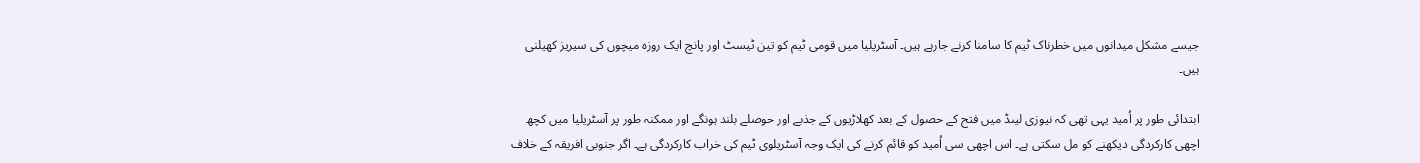جیسے مشکل میدانوں میں خطرناک ٹیم کا سامنا کرنے جارہے ہیں۔ آسٹریلیا میں قومی ٹیم کو تین ٹیسٹ اور پانچ ایک روزہ میچوں کی سیریز کھیلنی ہیں۔

ابتدائی طور پر اُمید یہی تھی کہ نیوزی لیںڈ میں فتح کے حصول کے بعد کھلاڑیوں کے جذبے اور حوصلے بلند ہونگے اور ممکنہ طور پر آسٹریلیا میں کچھ اچھی کارکردگی دیکھنے کو مل سکتی ہے۔ اس اچھی سی اُمید کو قائم کرنے کی ایک وجہ آسٹریلوی ٹیم کی خراب کارکردگی ہے۔ اگر جنوبی افریقہ کے خلاف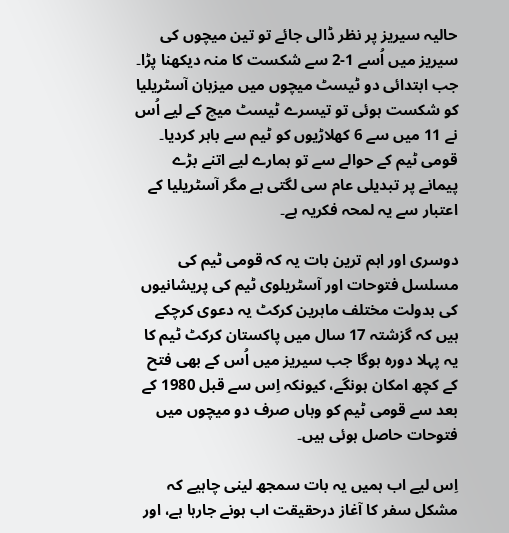حالیہ سیریز پر نظر ڈالی جائے تو تین میچوں کی سیریز میں اُسے 1-2 سے شکست کا منہ دیکھنا پڑا۔ جب ابتدائی دو ٹیسٹ میچوں میں میزبان آسٹریلیا کو شکست ہوئی تو تیسرے ٹیسٹ میچ کے لیے اُس نے 11 میں سے 6 کھلاڑیوں کو ٹیم سے باہر کردیا۔ قومی ٹیم کے حوالے سے تو ہمارے لیے اتنے بڑے پیمانے پر تبدیلی عام سی لگتی ہے مگر آسٹریلیا کے اعتبار سے یہ لمحہ فکریہ ہے۔

دوسری اور اہم ترین بات یہ کہ قومی ٹیم کی مسلسل فتوحات اور آسٹریلوی ٹیم کی پریشانیوں کی بدولت مختلف ماہرین کرکٹ یہ دعوی کرچکے ہیں کہ گزشتہ 17 سال میں پاکستان کرکٹ ٹیم کا یہ پہلا دورہ ہوگا جب سیریز میں اُس کے بھی فتح کے کچھ امکان ہونگے، کیونکہ اِس سے قبل 1980 کے بعد سے قومی ٹیم کو وہاں صرف دو میچوں میں فتوحات حاصل ہوئی ہیں۔

اِس لیے اب ہمیں یہ بات سمجھ لینی چاہیے کہ مشکل سفر کا آغاز درحقیقت اب ہونے جارہا ہے، اور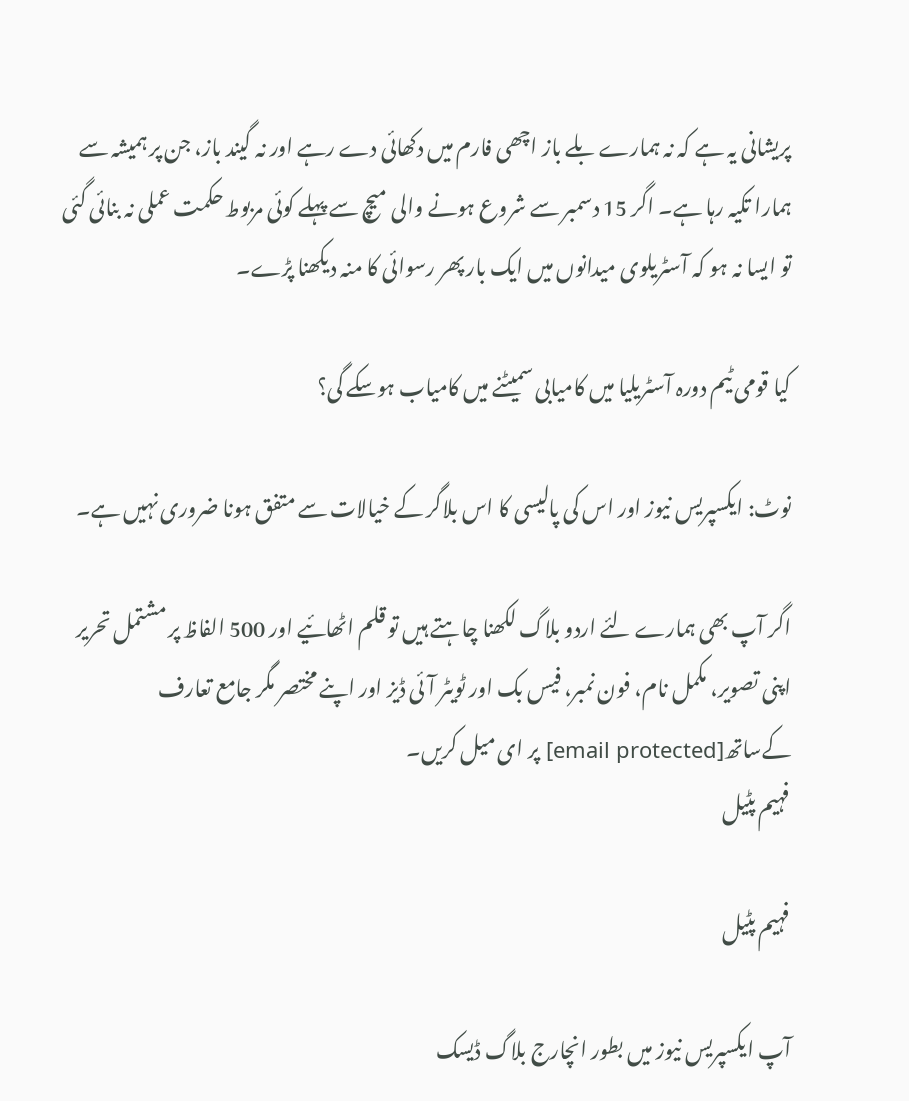پریشانی یہ ہے کہ نہ ہمارے بلے باز اچھی فارم میں دکھائی دے رہے اور نہ گیند باز، جن پر ہمیشہ سے ہمارا تکیہ رہا ہے۔ اگر 15 دسمبر سے شروع ہونے والی میچ سے پہلے کوئی مربوط حکمت عملی نہ بنائی گئی تو ایسا نہ ہو کہ آسٹریلوی میدانوں میں ایک بار پھر رسوائی کا منہ دیکھنا پڑے۔

کیا قومی ٹیم دورہ آسٹریلیا میں کامیابی سمیٹنے میں کامیاب ہوسکے گی؟

نوٹ: ایکسپریس نیوز اور اس کی پالیسی کا اس بلاگر کے خیالات سے متفق ہونا ضروری نہیں ہے۔

اگر آپ بھی ہمارے لئے اردو بلاگ لکھنا چاہتے ہیں تو قلم اٹھائیے اور 500 الفاظ پر مشتمل تحریر اپنی تصویر، مکمل نام، فون نمبر، فیس بک اور ٹویٹر آئی ڈیز اور اپنے مختصر مگر جامع تعارف کےساتھ[email protected] پر ای میل کریں۔
فہیم پٹیل

فہیم پٹیل

آپ ایکسپریس نیوز میں بطور انچارج بلاگ ڈیسک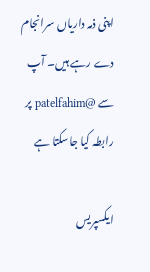اپنی ذمہ داریاں سرانجام دے رہے ہیں۔ آپ سے @patelfahim پر رابطہ کیا جاسکتا ہے

ایکسپریس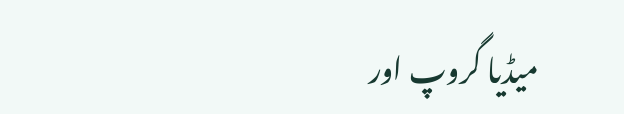میڈیا گروپ اور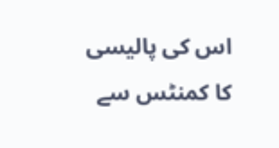اس کی پالیسی کا کمنٹس سے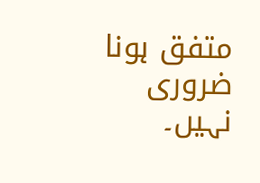متفق ہونا ضروری نہیں۔